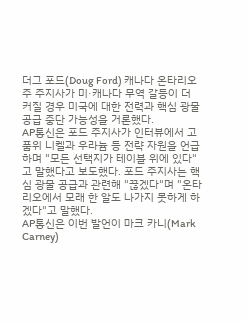더그 포드(Doug Ford) 캐나다 온타리오주 주지사가 미·캐나다 무역 갈등이 더 커질 경우 미국에 대한 전력과 핵심 광물 공급 중단 가능성을 거론했다.
AP통신은 포드 주지사가 인터뷰에서 고품위 니켈과 우라늄 등 전략 자원을 언급하며 "모든 선택지가 테이블 위에 있다"고 말했다고 보도했다. 포드 주지사는 핵심 광물 공급과 관련해 "끊겠다"며 "온타리오에서 모래 한 알도 나가지 못하게 하겠다"고 말했다.
AP통신은 이번 발언이 마크 카니(Mark Carney)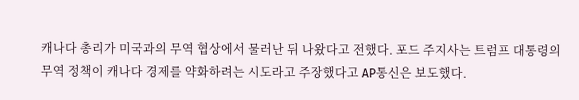캐나다 총리가 미국과의 무역 협상에서 물러난 뒤 나왔다고 전했다. 포드 주지사는 트럼프 대통령의 무역 정책이 캐나다 경제를 약화하려는 시도라고 주장했다고 AP통신은 보도했다.